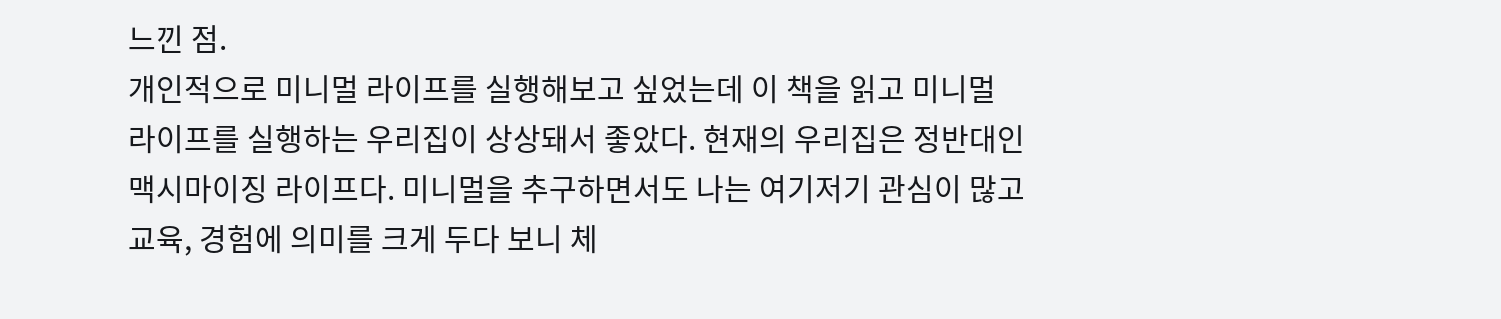느낀 점.
개인적으로 미니멀 라이프를 실행해보고 싶었는데 이 책을 읽고 미니멀 라이프를 실행하는 우리집이 상상돼서 좋았다. 현재의 우리집은 정반대인 맥시마이징 라이프다. 미니멀을 추구하면서도 나는 여기저기 관심이 많고 교육, 경험에 의미를 크게 두다 보니 체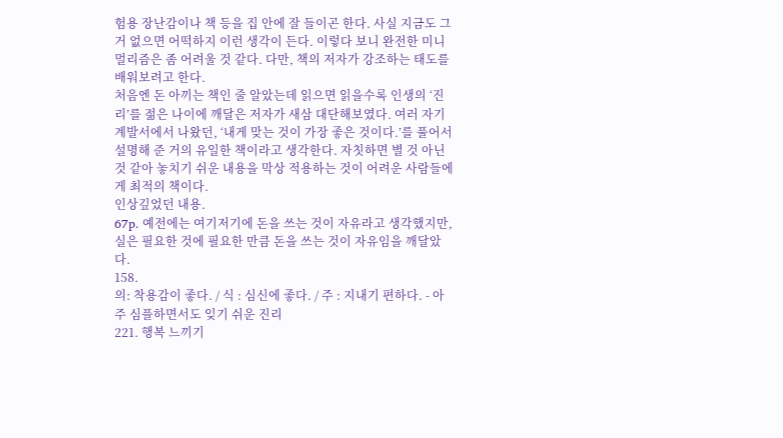험용 장난감이나 책 등을 집 안에 잘 들이곤 한다. 사실 지금도 그거 없으면 어떡하지 이런 생각이 든다. 이렇다 보니 완전한 미니멀리즘은 좀 어려울 것 같다. 다만, 책의 저자가 강조하는 태도를 배워보려고 한다.
처음엔 돈 아끼는 책인 줄 알았는데 읽으면 읽을수록 인생의 ‘진리’를 젊은 나이에 깨달은 저자가 새삼 대단해보였다. 여러 자기계발서에서 나왔던, ‘내게 맞는 것이 가장 좋은 것이다.’를 풀어서 설명해 준 거의 유일한 책이라고 생각한다. 자칫하면 별 것 아닌 것 같아 놓치기 쉬운 내용을 막상 적용하는 것이 어려운 사람들에게 최적의 책이다.
인상깊었던 내용.
67p. 예전에는 여기저기에 돈을 쓰는 것이 자유라고 생각했지만, 실은 필요한 것에 필요한 만큼 돈을 쓰는 것이 자유임을 깨달았다.
158.
의: 착용감이 좋다. / 식 : 심신에 좋다. / 주 : 지내기 편하다. - 아주 심플하면서도 잊기 쉬운 진리
221. 행복 느끼기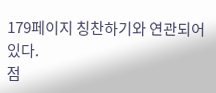179페이지 칭찬하기와 연관되어 있다.
점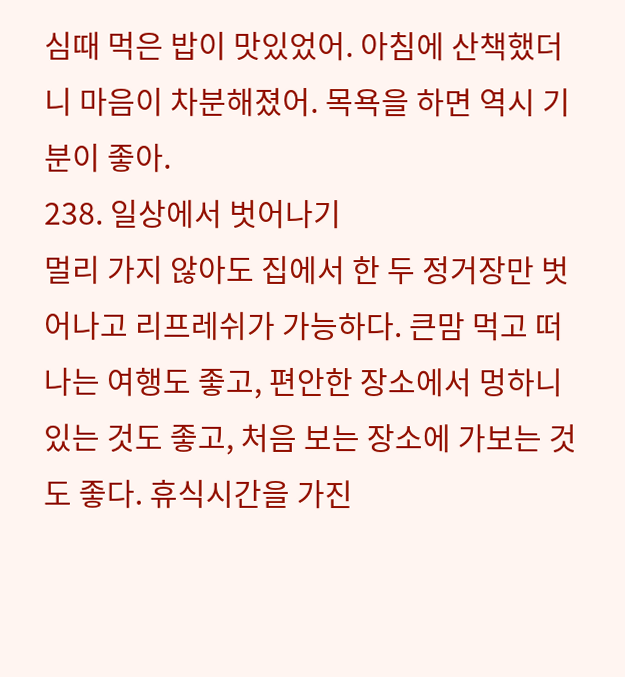심때 먹은 밥이 맛있었어. 아침에 산책했더니 마음이 차분해졌어. 목욕을 하면 역시 기분이 좋아.
238. 일상에서 벗어나기
멀리 가지 않아도 집에서 한 두 정거장만 벗어나고 리프레쉬가 가능하다. 큰맘 먹고 떠나는 여행도 좋고, 편안한 장소에서 멍하니 있는 것도 좋고, 처음 보는 장소에 가보는 것도 좋다. 휴식시간을 가진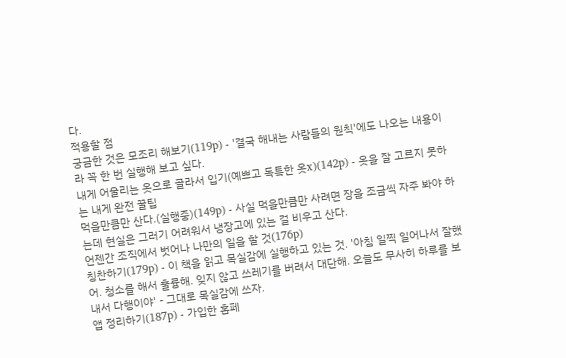다.
적용할 점
궁금한 것은 모조리 해보기(119p) - '결국 해내는 사람들의 원칙'에도 나오는 내용이라 꼭 한 번 실행해 보고 싶다.
내게 어울리는 옷으로 골라서 입기(예쁘고 독특한 옷x)(142p) - 옷을 잘 고르지 못하는 내게 완전 꿀팁
먹을만큼만 산다.(실행중)(149p) - 사실 먹을만큼만 사려면 장을 조금씩 자주 봐야 하는데 현실은 그러기 어려워서 냉장고에 있는 걸 비우고 산다.
언젠간 조직에서 벗어나 나만의 일을 할 것(176p)
칭찬하기(179p) - 이 책을 읽고 목실감에 실행하고 있는 것. '아침 일찍 일어나서 잘했어. 청소를 해서 훌륭해. 잊지 않고 쓰레기를 버려서 대단해. 오늘도 무사히 하루를 보내서 다행이야' - 그대로 목실감에 쓰자.
앱 정리하기(187p) - 가입한 홈페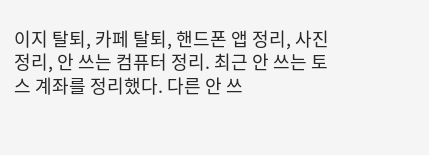이지 탈퇴, 카페 탈퇴, 핸드폰 앱 정리, 사진 정리, 안 쓰는 컴퓨터 정리. 최근 안 쓰는 토스 계좌를 정리했다. 다른 안 쓰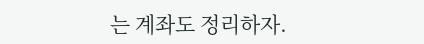는 계좌도 정리하자.